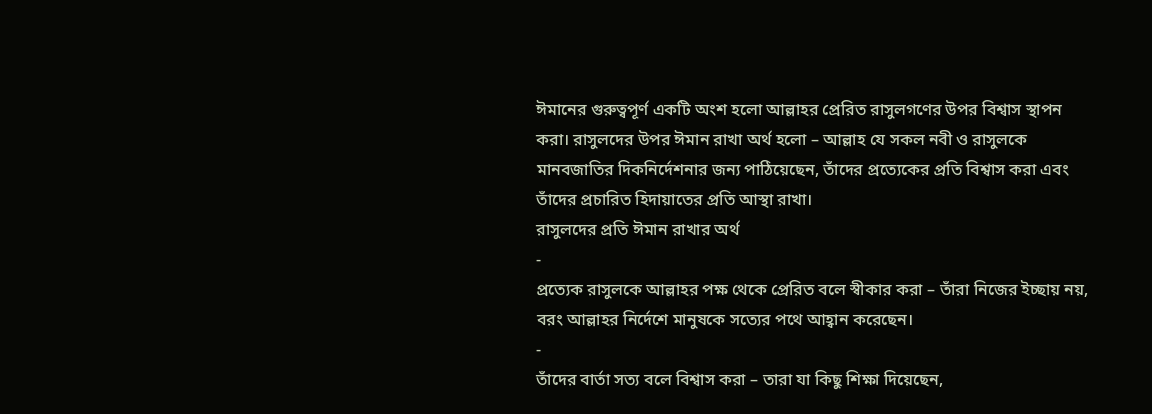ঈমানের গুরুত্বপূর্ণ একটি অংশ হলো আল্লাহর প্রেরিত রাসুলগণের উপর বিশ্বাস স্থাপন করা। রাসুলদের উপর ঈমান রাখা অর্থ হলো – আল্লাহ যে সকল নবী ও রাসুলকে মানবজাতির দিকনির্দেশনার জন্য পাঠিয়েছেন, তাঁদের প্রত্যেকের প্রতি বিশ্বাস করা এবং তাঁদের প্রচারিত হিদায়াতের প্রতি আস্থা রাখা।
রাসুলদের প্রতি ঈমান রাখার অর্থ
-
প্রত্যেক রাসুলকে আল্লাহর পক্ষ থেকে প্রেরিত বলে স্বীকার করা – তাঁরা নিজের ইচ্ছায় নয়, বরং আল্লাহর নির্দেশে মানুষকে সত্যের পথে আহ্বান করেছেন।
-
তাঁদের বার্তা সত্য বলে বিশ্বাস করা – তারা যা কিছু শিক্ষা দিয়েছেন,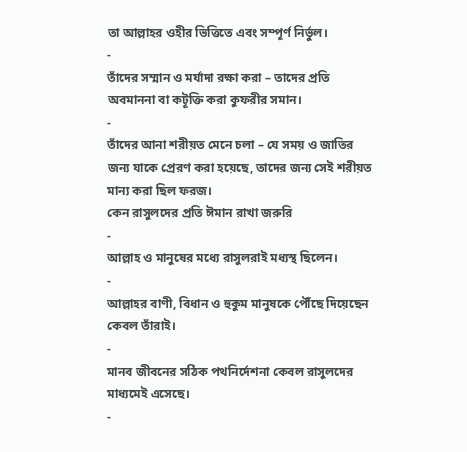তা আল্লাহর ওহীর ভিত্তিতে এবং সম্পূর্ণ নির্ভুল।
-
তাঁদের সম্মান ও মর্যাদা রক্ষা করা – তাদের প্রতি অবমাননা বা কটূক্তি করা কুফরীর সমান।
-
তাঁদের আনা শরীয়ত মেনে চলা – যে সময় ও জাতির জন্য যাকে প্রেরণ করা হয়েছে, তাদের জন্য সেই শরীয়ত মান্য করা ছিল ফরজ।
কেন রাসুলদের প্রতি ঈমান রাখা জরুরি
-
আল্লাহ ও মানুষের মধ্যে রাসুলরাই মধ্যস্থ ছিলেন।
-
আল্লাহর বাণী, বিধান ও হুকুম মানুষকে পৌঁছে দিয়েছেন কেবল তাঁরাই।
-
মানব জীবনের সঠিক পথনির্দেশনা কেবল রাসুলদের মাধ্যমেই এসেছে।
-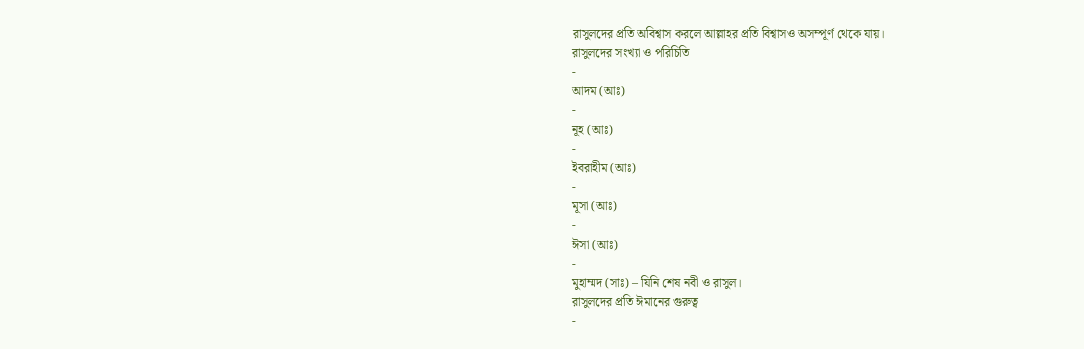রাসুলদের প্রতি অবিশ্বাস করলে আল্লাহর প্রতি বিশ্বাসও অসম্পূর্ণ থেকে যায়।
রাসুলদের সংখ্যা ও পরিচিতি
-
আদম (আঃ)
-
নূহ (আঃ)
-
ইবরাহীম (আঃ)
-
মূসা (আঃ)
-
ঈসা (আঃ)
-
মুহাম্মদ (সাঃ) – যিনি শেষ নবী ও রাসুল।
রাসুলদের প্রতি ঈমানের গুরুত্ব
-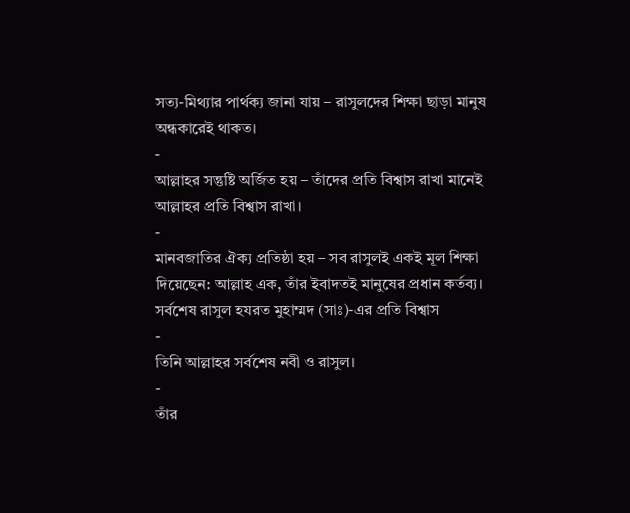সত্য-মিথ্যার পার্থক্য জানা যায় – রাসুলদের শিক্ষা ছাড়া মানুষ অন্ধকারেই থাকত।
-
আল্লাহর সন্তুষ্টি অর্জিত হয় – তাঁদের প্রতি বিশ্বাস রাখা মানেই আল্লাহর প্রতি বিশ্বাস রাখা।
-
মানবজাতির ঐক্য প্রতিষ্ঠা হয় – সব রাসুলই একই মূল শিক্ষা দিয়েছেন: আল্লাহ এক, তাঁর ইবাদতই মানুষের প্রধান কর্তব্য।
সর্বশেষ রাসুল হযরত মুহাম্মদ (সাঃ)-এর প্রতি বিশ্বাস
-
তিনি আল্লাহর সর্বশেষ নবী ও রাসুল।
-
তাঁর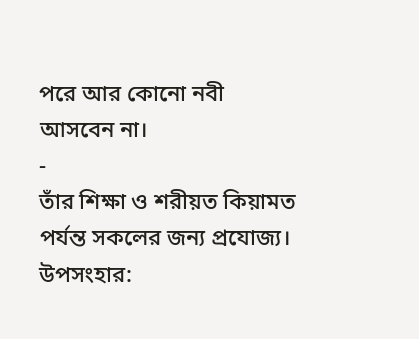পরে আর কোনো নবী আসবেন না।
-
তাঁর শিক্ষা ও শরীয়ত কিয়ামত পর্যন্ত সকলের জন্য প্রযোজ্য।
উপসংহার: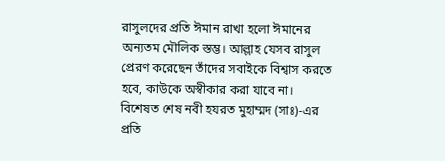রাসুলদের প্রতি ঈমান রাখা হলো ঈমানের অন্যতম মৌলিক স্তম্ভ। আল্লাহ যেসব রাসুল প্রেরণ করেছেন তাঁদের সবাইকে বিশ্বাস করতে হবে, কাউকে অস্বীকার করা যাবে না। বিশেষত শেষ নবী হযরত মুহাম্মদ (সাঃ)-এর প্রতি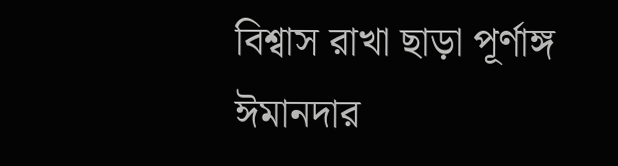বিশ্বাস রাখা ছাড়া পূর্ণাঙ্গ ঈমানদার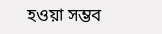হওয়া সম্ভব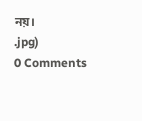নয়।
.jpg)
0 Comments